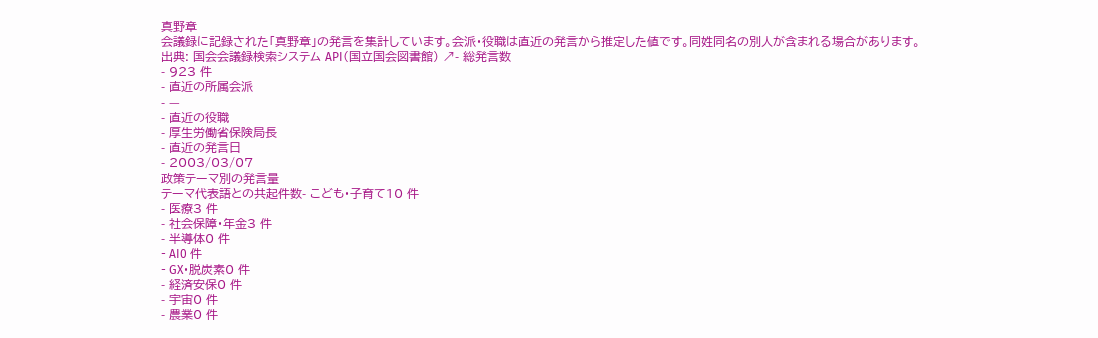真野章
会議録に記録された「真野章」の発言を集計しています。会派・役職は直近の発言から推定した値です。同姓同名の別人が含まれる場合があります。
出典: 国会会議録検索システム API(国立国会図書館) ↗- 総発言数
- 923 件
- 直近の所属会派
- —
- 直近の役職
- 厚生労働省保険局長
- 直近の発言日
- 2003/03/07
政策テーマ別の発言量
テーマ代表語との共起件数- こども・子育て10 件
- 医療3 件
- 社会保障・年金3 件
- 半導体0 件
- AI0 件
- GX・脱炭素0 件
- 経済安保0 件
- 宇宙0 件
- 農業0 件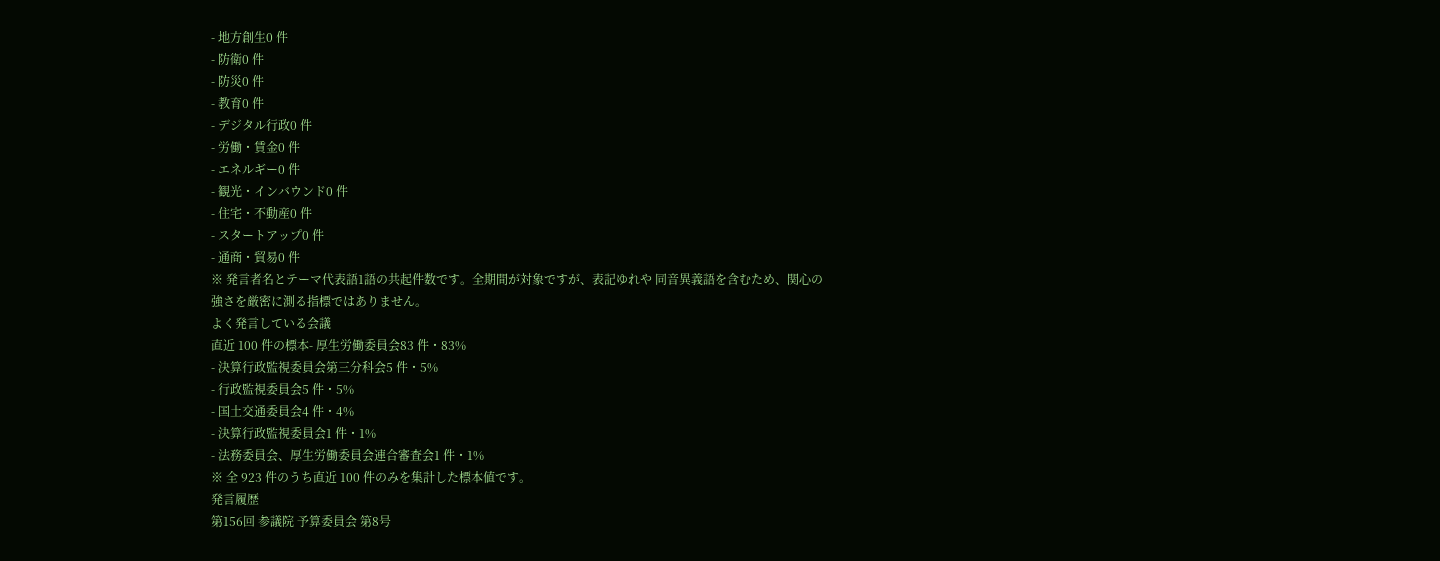- 地方創生0 件
- 防衛0 件
- 防災0 件
- 教育0 件
- デジタル行政0 件
- 労働・賃金0 件
- エネルギー0 件
- 観光・インバウンド0 件
- 住宅・不動産0 件
- スタートアップ0 件
- 通商・貿易0 件
※ 発言者名とテーマ代表語1語の共起件数です。全期間が対象ですが、表記ゆれや 同音異義語を含むため、関心の強さを厳密に測る指標ではありません。
よく発言している会議
直近 100 件の標本- 厚生労働委員会83 件・83%
- 決算行政監視委員会第三分科会5 件・5%
- 行政監視委員会5 件・5%
- 国土交通委員会4 件・4%
- 決算行政監視委員会1 件・1%
- 法務委員会、厚生労働委員会連合審査会1 件・1%
※ 全 923 件のうち直近 100 件のみを集計した標本値です。
発言履歴
第156回 参議院 予算委員会 第8号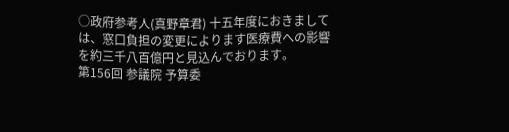○政府参考人(真野章君) 十五年度におきましては、窓口負担の変更によります医療費への影響を約三千八百億円と見込んでおります。
第156回 参議院 予算委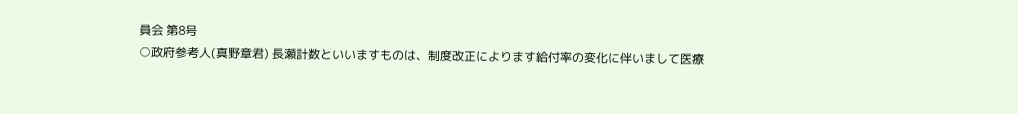員会 第8号
○政府参考人(真野章君) 長瀬計数といいますものは、制度改正によります給付率の変化に伴いまして医療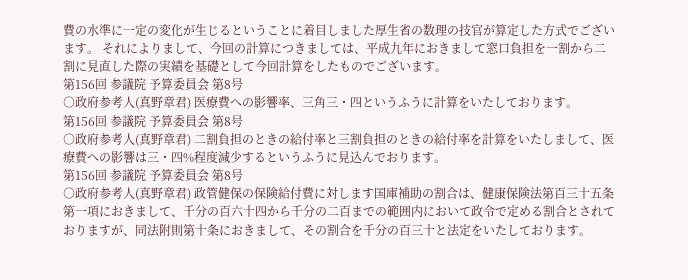費の水準に一定の変化が生じるということに着目しました厚生省の数理の技官が算定した方式でございます。 それによりまして、今回の計算につきましては、平成九年におきまして窓口負担を一割から二割に見直した際の実績を基礎として今回計算をしたものでございます。
第156回 参議院 予算委員会 第8号
○政府参考人(真野章君) 医療費への影響率、三角三・四というふうに計算をいたしております。
第156回 参議院 予算委員会 第8号
○政府参考人(真野章君) 二割負担のときの給付率と三割負担のときの給付率を計算をいたしまして、医療費への影響は三・四%程度減少するというふうに見込んでおります。
第156回 参議院 予算委員会 第8号
○政府参考人(真野章君) 政管健保の保険給付費に対します国庫補助の割合は、健康保険法第百三十五条第一項におきまして、千分の百六十四から千分の二百までの範囲内において政令で定める割合とされておりますが、同法附則第十条におきまして、その割合を千分の百三十と法定をいたしております。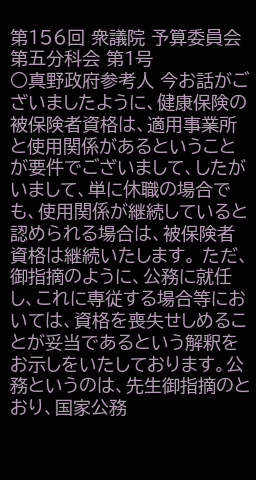第156回 衆議院 予算委員会第五分科会 第1号
○真野政府参考人 今お話がございましたように、健康保険の被保険者資格は、適用事業所と使用関係があるということが要件でございまして、したがいまして、単に休職の場合でも、使用関係が継続していると認められる場合は、被保険者資格は継続いたします。 ただ、御指摘のように、公務に就任し、これに専従する場合等においては、資格を喪失せしめることが妥当であるという解釈をお示しをいたしております。公務というのは、先生御指摘のとおり、国家公務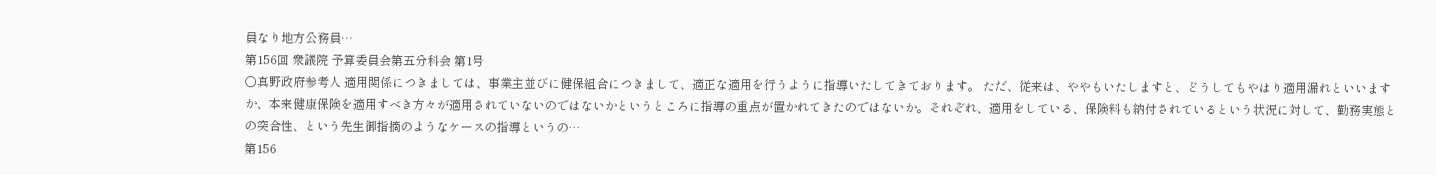員なり地方公務員…
第156回 衆議院 予算委員会第五分科会 第1号
○真野政府参考人 適用関係につきましては、事業主並びに健保組合につきまして、適正な適用を行うように指導いたしてきております。 ただ、従来は、ややもいたしますと、どうしてもやはり適用漏れといいますか、本来健康保険を適用すべき方々が適用されていないのではないかというところに指導の重点が置かれてきたのではないか。それぞれ、適用をしている、保険料も納付されているという状況に対して、勤務実態との突合性、という先生御指摘のようなケースの指導というの…
第156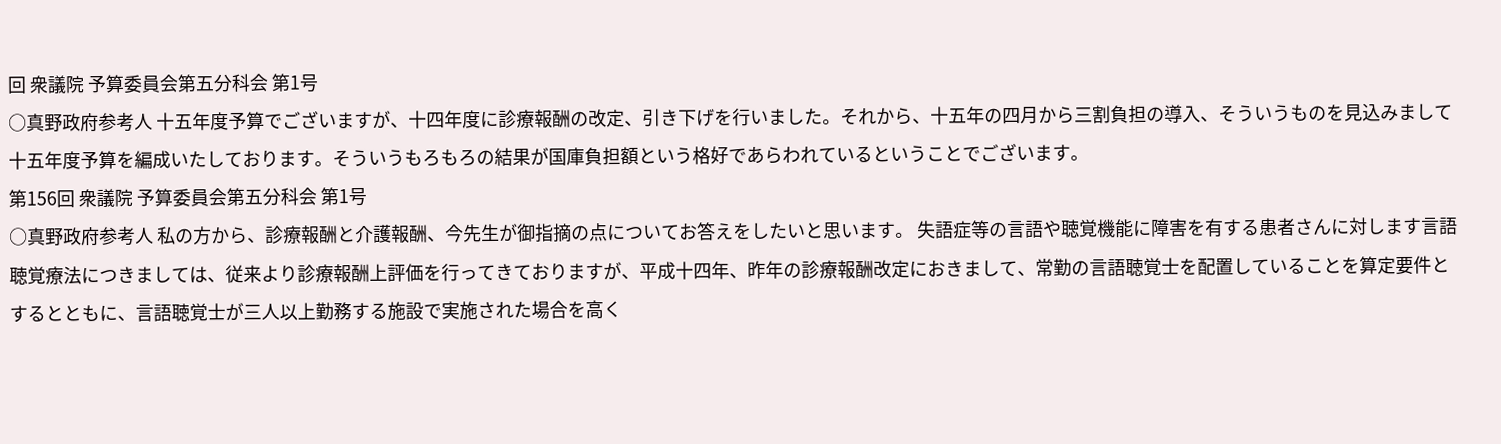回 衆議院 予算委員会第五分科会 第1号
○真野政府参考人 十五年度予算でございますが、十四年度に診療報酬の改定、引き下げを行いました。それから、十五年の四月から三割負担の導入、そういうものを見込みまして十五年度予算を編成いたしております。そういうもろもろの結果が国庫負担額という格好であらわれているということでございます。
第156回 衆議院 予算委員会第五分科会 第1号
○真野政府参考人 私の方から、診療報酬と介護報酬、今先生が御指摘の点についてお答えをしたいと思います。 失語症等の言語や聴覚機能に障害を有する患者さんに対します言語聴覚療法につきましては、従来より診療報酬上評価を行ってきておりますが、平成十四年、昨年の診療報酬改定におきまして、常勤の言語聴覚士を配置していることを算定要件とするとともに、言語聴覚士が三人以上勤務する施設で実施された場合を高く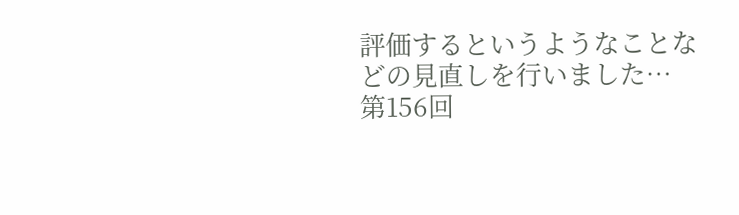評価するというようなことなどの見直しを行いました…
第156回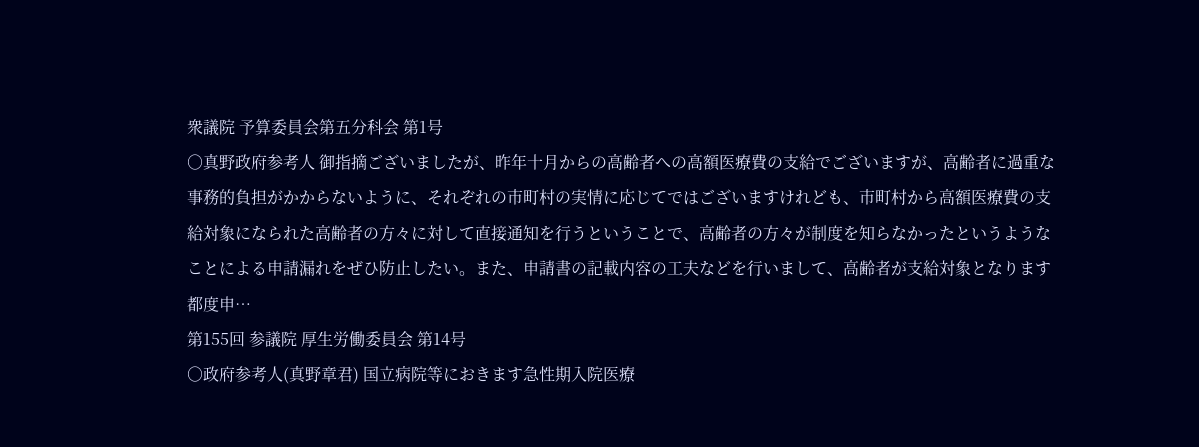衆議院 予算委員会第五分科会 第1号
○真野政府参考人 御指摘ございましたが、昨年十月からの高齢者への高額医療費の支給でございますが、高齢者に過重な事務的負担がかからないように、それぞれの市町村の実情に応じてではございますけれども、市町村から高額医療費の支給対象になられた高齢者の方々に対して直接通知を行うということで、高齢者の方々が制度を知らなかったというようなことによる申請漏れをぜひ防止したい。また、申請書の記載内容の工夫などを行いまして、高齢者が支給対象となります都度申…
第155回 参議院 厚生労働委員会 第14号
○政府参考人(真野章君) 国立病院等におきます急性期入院医療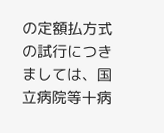の定額払方式の試行につきましては、国立病院等十病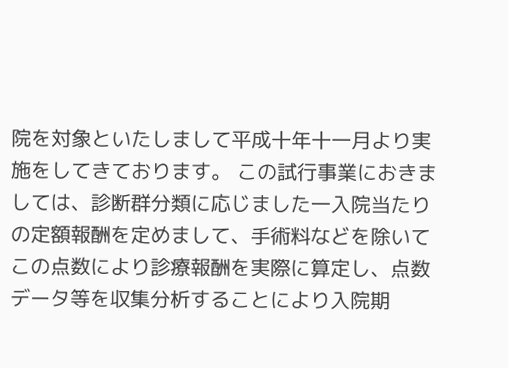院を対象といたしまして平成十年十一月より実施をしてきております。 この試行事業におきましては、診断群分類に応じました一入院当たりの定額報酬を定めまして、手術料などを除いてこの点数により診療報酬を実際に算定し、点数データ等を収集分析することにより入院期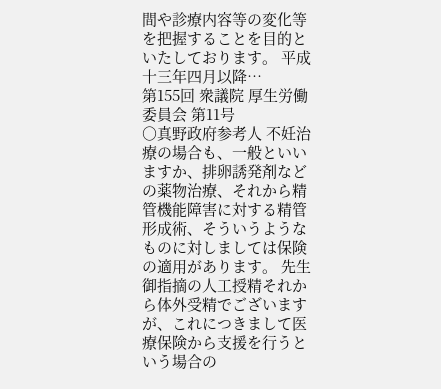間や診療内容等の変化等を把握することを目的といたしております。 平成十三年四月以降…
第155回 衆議院 厚生労働委員会 第11号
○真野政府参考人 不妊治療の場合も、一般といいますか、排卵誘発剤などの薬物治療、それから精管機能障害に対する精管形成術、そういうようなものに対しましては保険の適用があります。 先生御指摘の人工授精それから体外受精でございますが、これにつきまして医療保険から支援を行うという場合の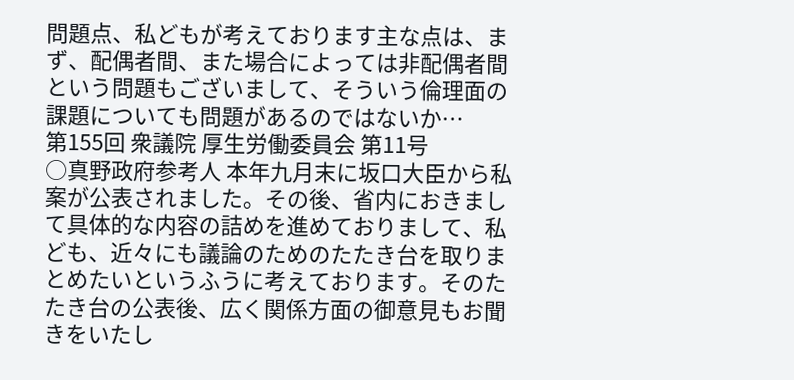問題点、私どもが考えております主な点は、まず、配偶者間、また場合によっては非配偶者間という問題もございまして、そういう倫理面の課題についても問題があるのではないか…
第155回 衆議院 厚生労働委員会 第11号
○真野政府参考人 本年九月末に坂口大臣から私案が公表されました。その後、省内におきまして具体的な内容の詰めを進めておりまして、私ども、近々にも議論のためのたたき台を取りまとめたいというふうに考えております。そのたたき台の公表後、広く関係方面の御意見もお聞きをいたし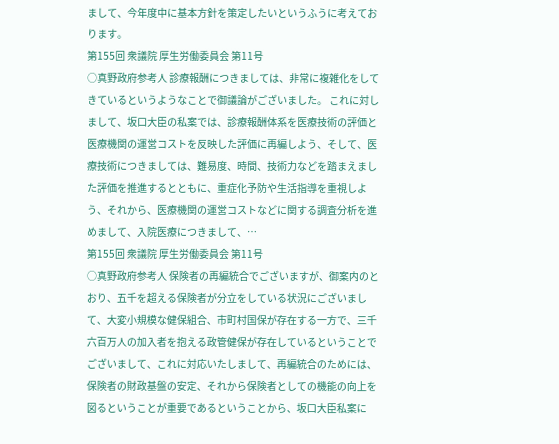まして、今年度中に基本方針を策定したいというふうに考えております。
第155回 衆議院 厚生労働委員会 第11号
○真野政府参考人 診療報酬につきましては、非常に複雑化をしてきているというようなことで御議論がございました。 これに対しまして、坂口大臣の私案では、診療報酬体系を医療技術の評価と医療機関の運営コストを反映した評価に再編しよう、そして、医療技術につきましては、難易度、時間、技術力などを踏まえました評価を推進するとともに、重症化予防や生活指導を重視しよう、それから、医療機関の運営コストなどに関する調査分析を進めまして、入院医療につきまして、…
第155回 衆議院 厚生労働委員会 第11号
○真野政府参考人 保険者の再編統合でございますが、御案内のとおり、五千を超える保険者が分立をしている状況にございまして、大変小規模な健保組合、市町村国保が存在する一方で、三千六百万人の加入者を抱える政管健保が存在しているということでございまして、これに対応いたしまして、再編統合のためには、保険者の財政基盤の安定、それから保険者としての機能の向上を図るということが重要であるということから、坂口大臣私案に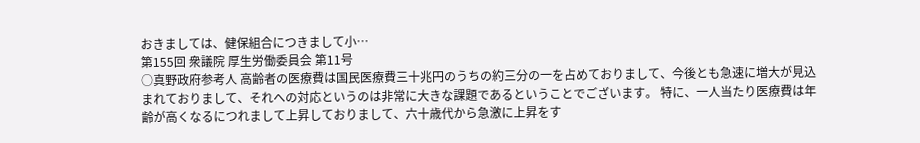おきましては、健保組合につきまして小…
第155回 衆議院 厚生労働委員会 第11号
○真野政府参考人 高齢者の医療費は国民医療費三十兆円のうちの約三分の一を占めておりまして、今後とも急速に増大が見込まれておりまして、それへの対応というのは非常に大きな課題であるということでございます。 特に、一人当たり医療費は年齢が高くなるにつれまして上昇しておりまして、六十歳代から急激に上昇をす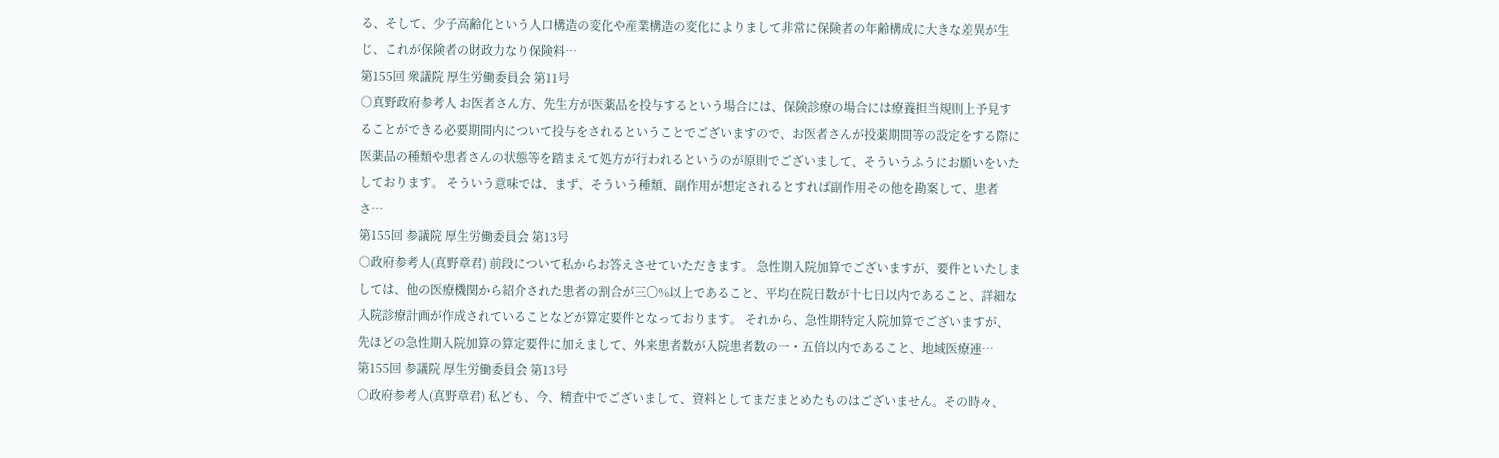る、そして、少子高齢化という人口構造の変化や産業構造の変化によりまして非常に保険者の年齢構成に大きな差異が生じ、これが保険者の財政力なり保険料…
第155回 衆議院 厚生労働委員会 第11号
○真野政府参考人 お医者さん方、先生方が医薬品を投与するという場合には、保険診療の場合には療養担当規則上予見することができる必要期間内について投与をされるということでございますので、お医者さんが投薬期間等の設定をする際に医薬品の種類や患者さんの状態等を踏まえて処方が行われるというのが原則でございまして、そういうふうにお願いをいたしております。 そういう意味では、まず、そういう種類、副作用が想定されるとすれば副作用その他を勘案して、患者さ…
第155回 参議院 厚生労働委員会 第13号
○政府参考人(真野章君) 前段について私からお答えさせていただきます。 急性期入院加算でございますが、要件といたしましては、他の医療機関から紹介された患者の割合が三〇%以上であること、平均在院日数が十七日以内であること、詳細な入院診療計画が作成されていることなどが算定要件となっております。 それから、急性期特定入院加算でございますが、先ほどの急性期入院加算の算定要件に加えまして、外来患者数が入院患者数の一・五倍以内であること、地域医療連…
第155回 参議院 厚生労働委員会 第13号
○政府参考人(真野章君) 私ども、今、精査中でございまして、資料としてまだまとめたものはございません。その時々、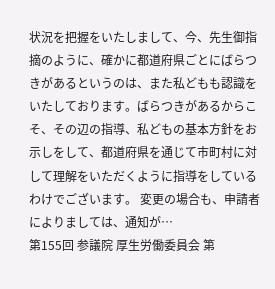状況を把握をいたしまして、今、先生御指摘のように、確かに都道府県ごとにばらつきがあるというのは、また私どもも認識をいたしております。ばらつきがあるからこそ、その辺の指導、私どもの基本方針をお示しをして、都道府県を通じて市町村に対して理解をいただくように指導をしているわけでございます。 変更の場合も、申請者によりましては、通知が…
第155回 参議院 厚生労働委員会 第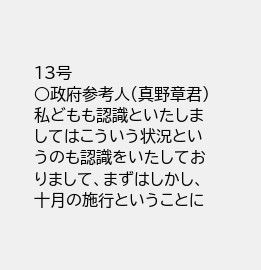13号
○政府参考人(真野章君) 私どもも認識といたしましてはこういう状況というのも認識をいたしておりまして、まずはしかし、十月の施行ということに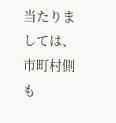当たりましては、市町村側も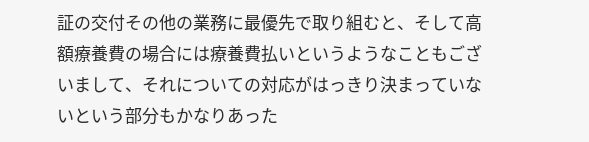証の交付その他の業務に最優先で取り組むと、そして高額療養費の場合には療養費払いというようなこともございまして、それについての対応がはっきり決まっていないという部分もかなりあった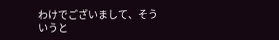わけでございまして、そういうと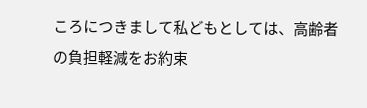ころにつきまして私どもとしては、高齢者の負担軽減をお約束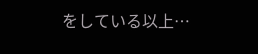をしている以上…